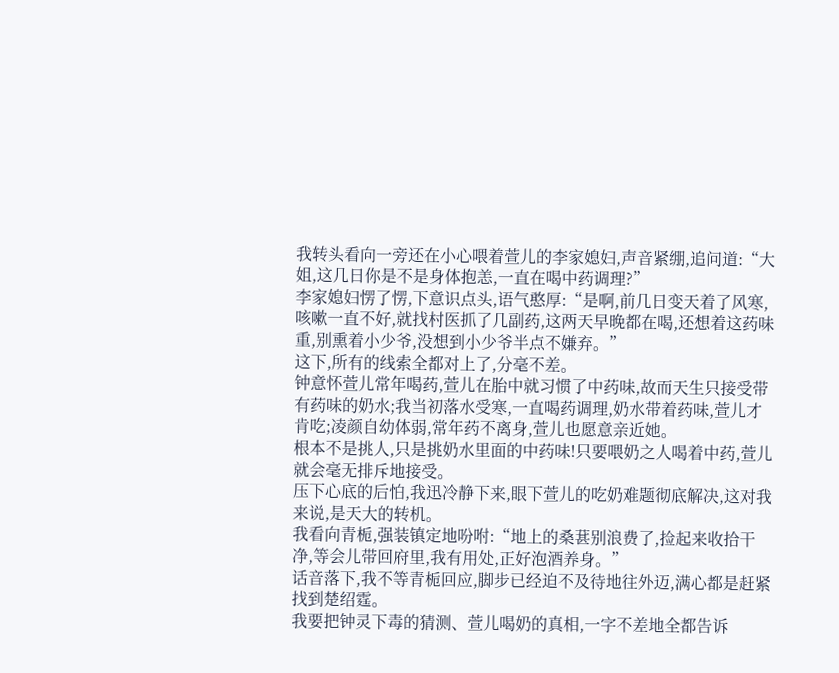我转头看向一旁还在小心喂着萱儿的李家媳妇,声音紧绷,追问道:“大姐,这几日你是不是身体抱恙,一直在喝中药调理?”
李家媳妇愣了愣,下意识点头,语气憨厚:“是啊,前几日变天着了风寒,咳嗽一直不好,就找村医抓了几副药,这两天早晚都在喝,还想着这药味重,别熏着小少爷,没想到小少爷半点不嫌弃。”
这下,所有的线索全都对上了,分毫不差。
钟意怀萱儿常年喝药,萱儿在胎中就习惯了中药味,故而天生只接受带有药味的奶水;我当初落水受寒,一直喝药调理,奶水带着药味,萱儿才肯吃;凌颜自幼体弱,常年药不离身,萱儿也愿意亲近她。
根本不是挑人,只是挑奶水里面的中药味!只要喂奶之人喝着中药,萱儿就会毫无排斥地接受。
压下心底的后怕,我迅冷静下来,眼下萱儿的吃奶难题彻底解决,这对我来说,是天大的转机。
我看向青栀,强装镇定地吩咐:“地上的桑葚别浪费了,捡起来收拾干净,等会儿带回府里,我有用处,正好泡酒养身。”
话音落下,我不等青栀回应,脚步已经迫不及待地往外迈,满心都是赶紧找到楚绍霆。
我要把钟灵下毒的猜测、萱儿喝奶的真相,一字不差地全都告诉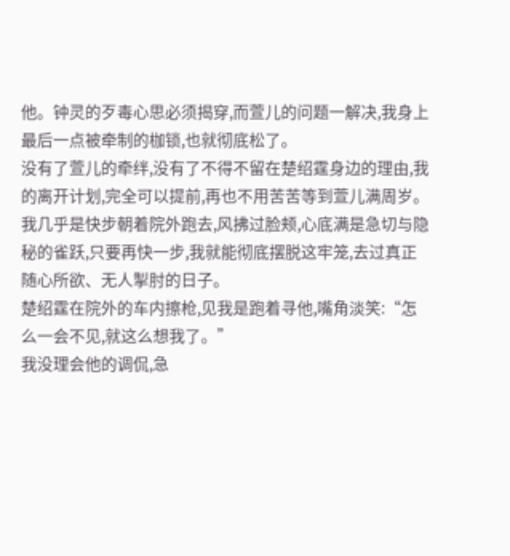他。钟灵的歹毒心思必须揭穿,而萱儿的问题一解决,我身上最后一点被牵制的枷锁,也就彻底松了。
没有了萱儿的牵绊,没有了不得不留在楚绍霆身边的理由,我的离开计划,完全可以提前,再也不用苦苦等到萱儿满周岁。
我几乎是快步朝着院外跑去,风拂过脸颊,心底满是急切与隐秘的雀跃,只要再快一步,我就能彻底摆脱这牢笼,去过真正随心所欲、无人掣肘的日子。
楚绍霆在院外的车内擦枪,见我是跑着寻他,嘴角淡笑:“怎么一会不见,就这么想我了。”
我没理会他的调侃,急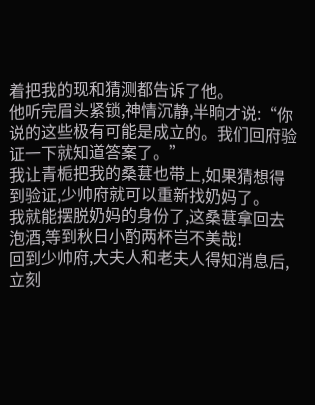着把我的现和猜测都告诉了他。
他听完眉头紧锁,神情沉静,半晌才说:“你说的这些极有可能是成立的。我们回府验证一下就知道答案了。”
我让青栀把我的桑葚也带上,如果猜想得到验证,少帅府就可以重新找奶妈了。
我就能摆脱奶妈的身份了,这桑葚拿回去泡酒,等到秋日小酌两杯岂不美哉!
回到少帅府,大夫人和老夫人得知消息后,立刻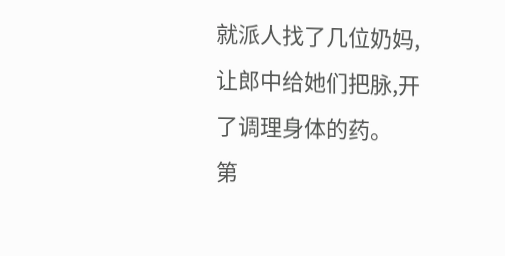就派人找了几位奶妈,让郎中给她们把脉,开了调理身体的药。
第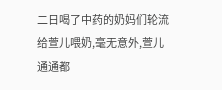二日喝了中药的奶妈们轮流给萱儿喂奶,毫无意外,萱儿通通都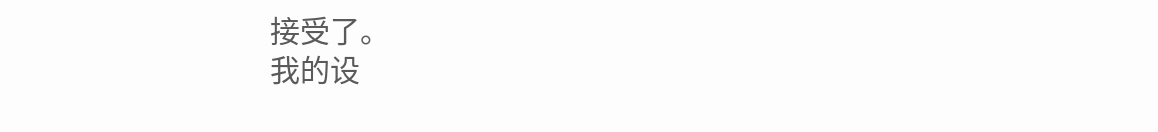接受了。
我的设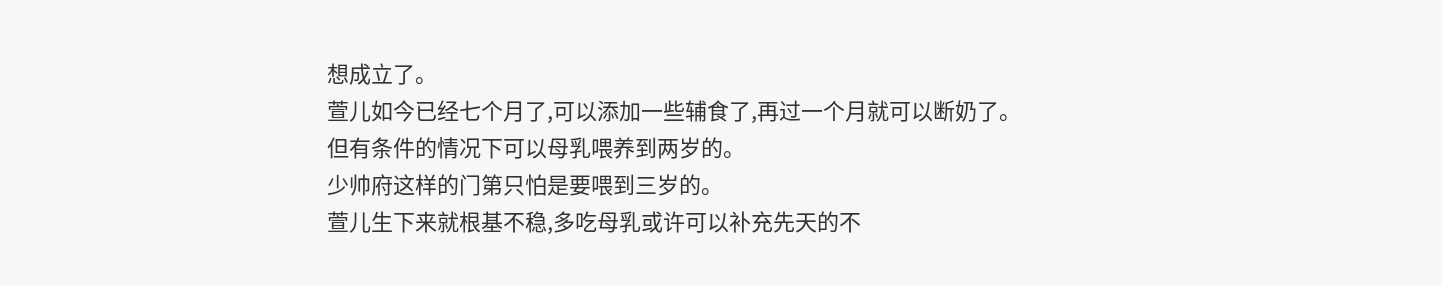想成立了。
萱儿如今已经七个月了,可以添加一些辅食了,再过一个月就可以断奶了。
但有条件的情况下可以母乳喂养到两岁的。
少帅府这样的门第只怕是要喂到三岁的。
萱儿生下来就根基不稳,多吃母乳或许可以补充先天的不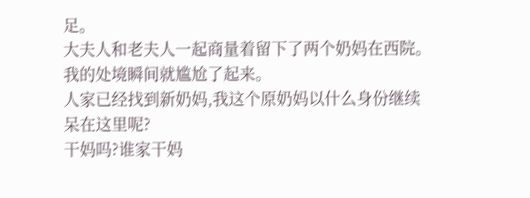足。
大夫人和老夫人一起商量着留下了两个奶妈在西院。
我的处境瞬间就尴尬了起来。
人家已经找到新奶妈,我这个原奶妈以什么身份继续呆在这里呢?
干妈吗?谁家干妈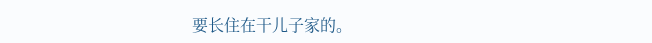要长住在干儿子家的。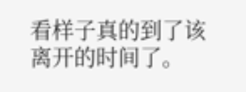看样子真的到了该离开的时间了。